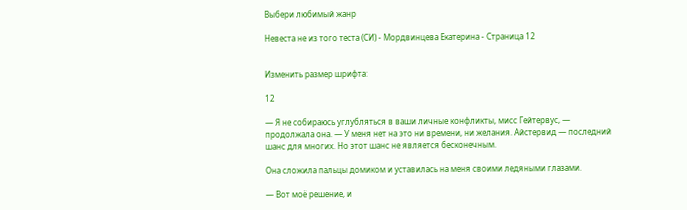Выбери любимый жанр

Невеста не из того теста (СИ) - Мордвинцева Екатерина - Страница 12


Изменить размер шрифта:

12

— Я не собираюсь углубляться в ваши личные конфликты, мисс Гейтервус, — продолжала она. — У меня нет на это ни времени, ни желания. Айстервид — последний шанс для многих. Но этот шанс не является бесконечным.

Она сложила пальцы домиком и уставилась на меня своими ледяными глазами.

— Вот моё решение, и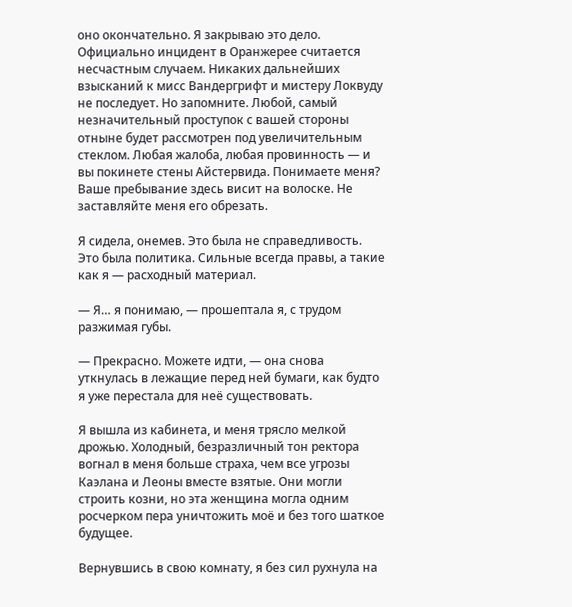оно окончательно. Я закрываю это дело. Официально инцидент в Оранжерее считается несчастным случаем. Никаких дальнейших взысканий к мисс Вандергрифт и мистеру Локвуду не последует. Но запомните. Любой, самый незначительный проступок с вашей стороны отныне будет рассмотрен под увеличительным стеклом. Любая жалоба, любая провинность — и вы покинете стены Айстервида. Понимаете меня? Ваше пребывание здесь висит на волоске. Не заставляйте меня его обрезать.

Я сидела, онемев. Это была не справедливость. Это была политика. Сильные всегда правы, а такие как я — расходный материал.

— Я… я понимаю, — прошептала я, с трудом разжимая губы.

— Прекрасно. Можете идти, — она снова уткнулась в лежащие перед ней бумаги, как будто я уже перестала для неё существовать.

Я вышла из кабинета, и меня трясло мелкой дрожью. Холодный, безразличный тон ректора вогнал в меня больше страха, чем все угрозы Каэлана и Леоны вместе взятые. Они могли строить козни, но эта женщина могла одним росчерком пера уничтожить моё и без того шаткое будущее.

Вернувшись в свою комнату, я без сил рухнула на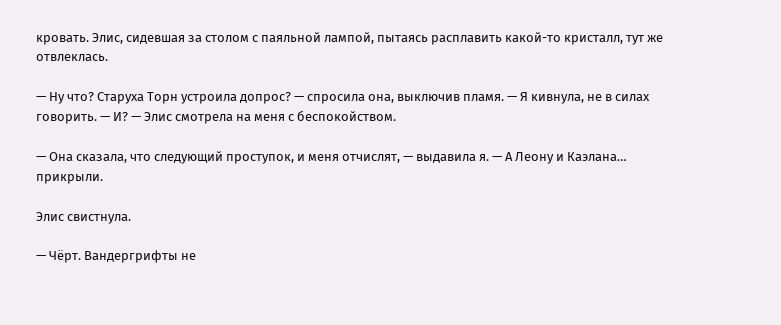кровать. Элис, сидевшая за столом с паяльной лампой, пытаясь расплавить какой-то кристалл, тут же отвлеклась.

— Ну что? Старуха Торн устроила допрос? — спросила она, выключив пламя. — Я кивнула, не в силах говорить. — И? — Элис смотрела на меня с беспокойством.

— Она сказала, что следующий проступок, и меня отчислят, — выдавила я. — А Леону и Каэлана… прикрыли.

Элис свистнула.

— Чёрт. Вандергрифты не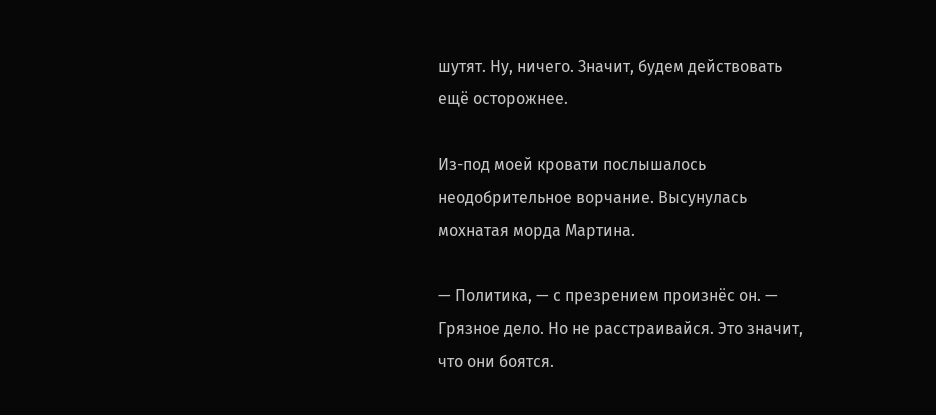шутят. Ну, ничего. Значит, будем действовать ещё осторожнее.

Из-под моей кровати послышалось неодобрительное ворчание. Высунулась мохнатая морда Мартина.

— Политика, — с презрением произнёс он. — Грязное дело. Но не расстраивайся. Это значит, что они боятся.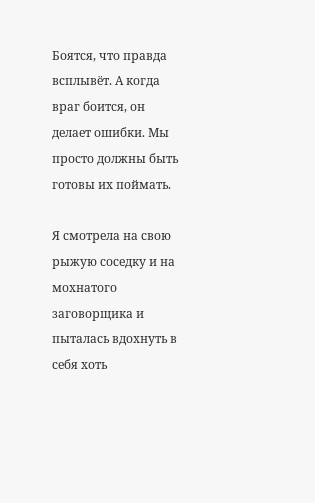Боятся, что правда всплывёт. А когда враг боится, он делает ошибки. Мы просто должны быть готовы их поймать.

Я смотрела на свою рыжую соседку и на мохнатого заговорщика и пыталась вдохнуть в себя хоть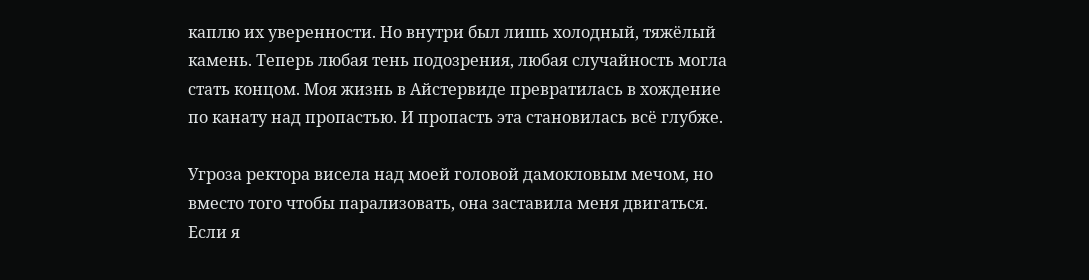каплю их уверенности. Но внутри был лишь холодный, тяжёлый камень. Теперь любая тень подозрения, любая случайность могла стать концом. Моя жизнь в Айстервиде превратилась в хождение по канату над пропастью. И пропасть эта становилась всё глубже.

Угроза ректора висела над моей головой дамокловым мечом, но вместо того чтобы парализовать, она заставила меня двигаться. Если я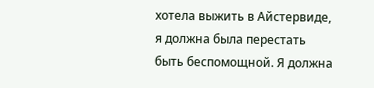хотела выжить в Айстервиде, я должна была перестать быть беспомощной. Я должна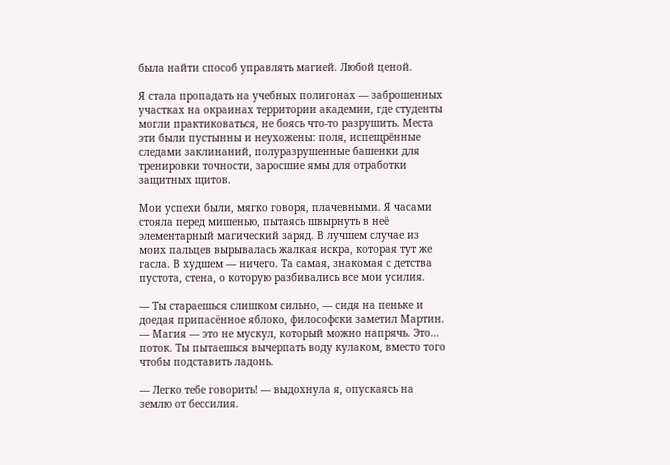была найти способ управлять магией. Любой ценой.

Я стала пропадать на учебных полигонах — заброшенных участках на окраинах территории академии, где студенты могли практиковаться, не боясь что-то разрушить. Места эти были пустынны и неухожены: поля, испещрённые следами заклинаний, полуразрушенные башенки для тренировки точности, заросшие ямы для отработки защитных щитов.

Мои успехи были, мягко говоря, плачевными. Я часами стояла перед мишенью, пытаясь швырнуть в неё элементарный магический заряд. В лучшем случае из моих пальцев вырывалась жалкая искра, которая тут же гасла. В худшем — ничего. Та самая, знакомая с детства пустота, стена, о которую разбивались все мои усилия.

— Ты стараешься слишком сильно, — сидя на пеньке и доедая припасённое яблоко, философски заметил Мартин. — Магия — это не мускул, который можно напрячь. Это… поток. Ты пытаешься вычерпать воду кулаком, вместо того чтобы подставить ладонь.

— Легко тебе говорить! — выдохнула я, опускаясь на землю от бессилия.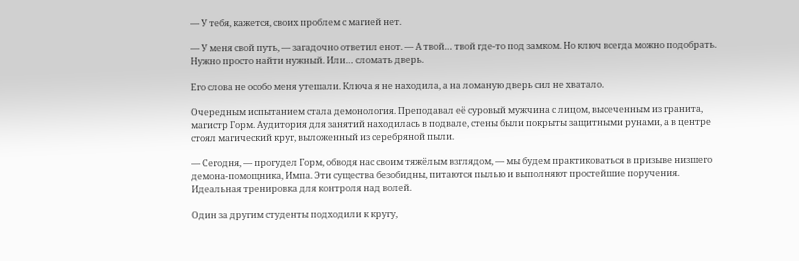— У тебя, кажется, своих проблем с магией нет.

— У меня свой путь, — загадочно ответил енот. — А твой… твой где-то под замком. Но ключ всегда можно подобрать. Нужно просто найти нужный. Или… сломать дверь.

Его слова не особо меня утешали. Ключа я не находила, а на ломаную дверь сил не хватало.

Очередным испытанием стала демонология. Преподавал её суровый мужчина с лицом, высеченным из гранита, магистр Горм. Аудитория для занятий находилась в подвале, стены были покрыты защитными рунами, а в центре стоял магический круг, выложенный из серебряной пыли.

— Сегодня, — прогудел Горм, обводя нас своим тяжёлым взглядом, — мы будем практиковаться в призыве низшего демона-помощника, Импа. Эти существа безобидны, питаются пылью и выполняют простейшие поручения. Идеальная тренировка для контроля над волей.

Один за другим студенты подходили к кругу,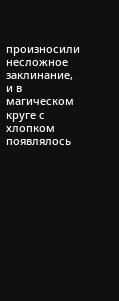произносили несложное заклинание, и в магическом круге с хлопком появлялось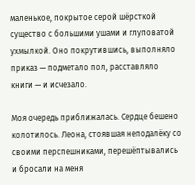маленькое, покрытое серой шёрсткой существо с большими ушами и глуповатой ухмылкой. Оно покрутившись, выполняло приказ — подметало пол, расставляло книги — и исчезало.

Моя очередь приближалась. Сердце бешено колотилось. Леона, стоявшая неподалёку со своими перспешниками, перешёптывались и бросали на меня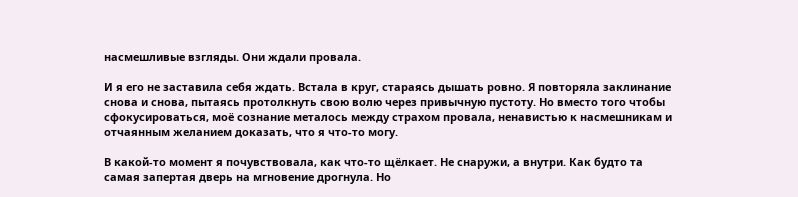насмешливые взгляды. Они ждали провала.

И я его не заставила себя ждать. Встала в круг, стараясь дышать ровно. Я повторяла заклинание снова и снова, пытаясь протолкнуть свою волю через привычную пустоту. Но вместо того чтобы сфокусироваться, моё сознание металось между страхом провала, ненавистью к насмешникам и отчаянным желанием доказать, что я что-то могу.

В какой-то момент я почувствовала, как что-то щёлкает. Не снаружи, а внутри. Как будто та самая запертая дверь на мгновение дрогнула. Но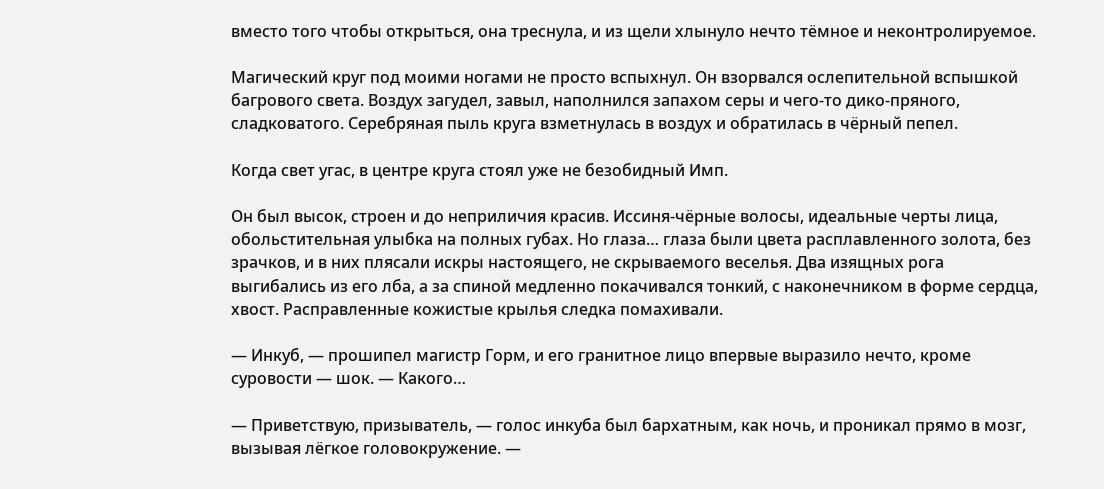вместо того чтобы открыться, она треснула, и из щели хлынуло нечто тёмное и неконтролируемое.

Магический круг под моими ногами не просто вспыхнул. Он взорвался ослепительной вспышкой багрового света. Воздух загудел, завыл, наполнился запахом серы и чего-то дико-пряного, сладковатого. Серебряная пыль круга взметнулась в воздух и обратилась в чёрный пепел.

Когда свет угас, в центре круга стоял уже не безобидный Имп.

Он был высок, строен и до неприличия красив. Иссиня-чёрные волосы, идеальные черты лица, обольстительная улыбка на полных губах. Но глаза… глаза были цвета расплавленного золота, без зрачков, и в них плясали искры настоящего, не скрываемого веселья. Два изящных рога выгибались из его лба, а за спиной медленно покачивался тонкий, с наконечником в форме сердца, хвост. Расправленные кожистые крылья следка помахивали.

— Инкуб, — прошипел магистр Горм, и его гранитное лицо впервые выразило нечто, кроме суровости — шок. — Какого…

— Приветствую, призыватель, — голос инкуба был бархатным, как ночь, и проникал прямо в мозг, вызывая лёгкое головокружение. —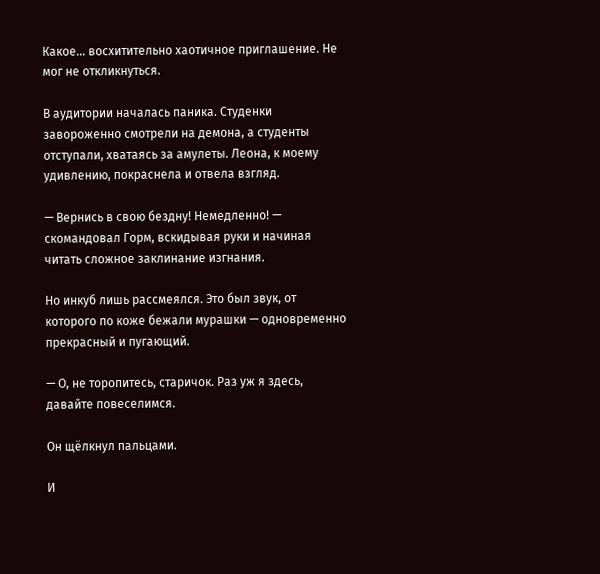Какое… восхитительно хаотичное приглашение. Не мог не откликнуться.

В аудитории началась паника. Студенки завороженно смотрели на демона, а студенты отступали, хватаясь за амулеты. Леона, к моему удивлению, покраснела и отвела взгляд.

— Вернись в свою бездну! Немедленно! — скомандовал Горм, вскидывая руки и начиная читать сложное заклинание изгнания.

Но инкуб лишь рассмеялся. Это был звук, от которого по коже бежали мурашки — одновременно прекрасный и пугающий.

— О, не торопитесь, старичок. Раз уж я здесь, давайте повеселимся.

Он щёлкнул пальцами.

И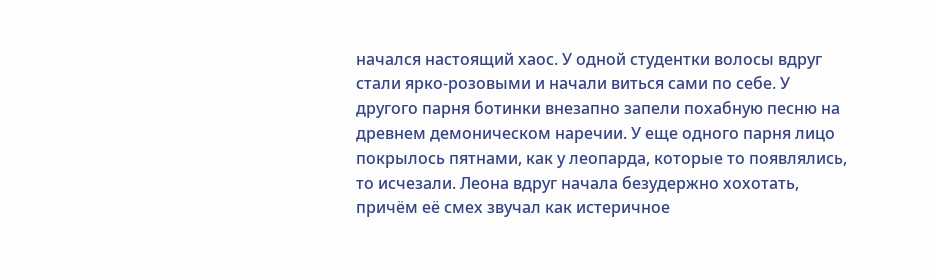начался настоящий хаос. У одной студентки волосы вдруг стали ярко-розовыми и начали виться сами по себе. У другого парня ботинки внезапно запели похабную песню на древнем демоническом наречии. У еще одного парня лицо покрылось пятнами, как у леопарда, которые то появлялись, то исчезали. Леона вдруг начала безудержно хохотать, причём её смех звучал как истеричное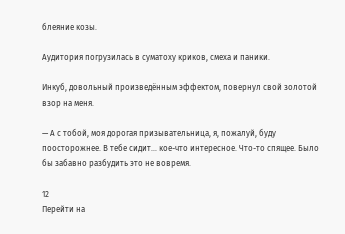блеяние козы.

Аудитория погрузилась в суматоху криков, смеха и паники.

Инкуб, довольный произведённым эффектом, повернул свой золотой взор на меня.

— А с тобой, моя дорогая призывательница, я, пожалуй, буду поосторожнее. В тебе сидит… кое-что интересное. Что-то спящее. Было бы забавно разбудить это не вовремя.

12
Перейти на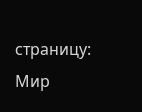страницу:
Мир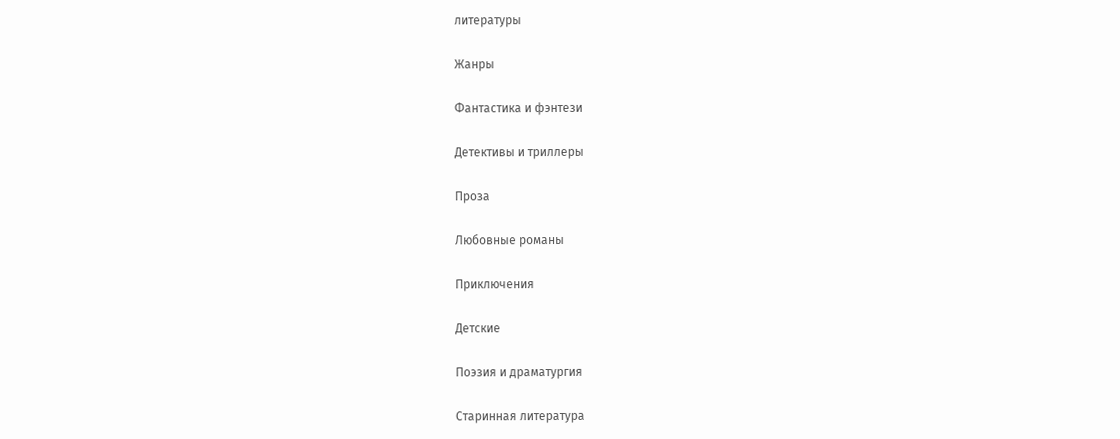литературы

Жанры

Фантастика и фэнтези

Детективы и триллеры

Проза

Любовные романы

Приключения

Детские

Поэзия и драматургия

Старинная литература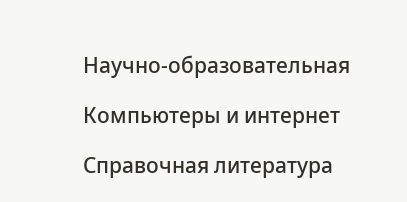Научно-образовательная

Компьютеры и интернет

Справочная литература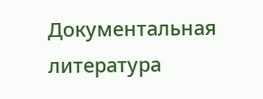Документальная литература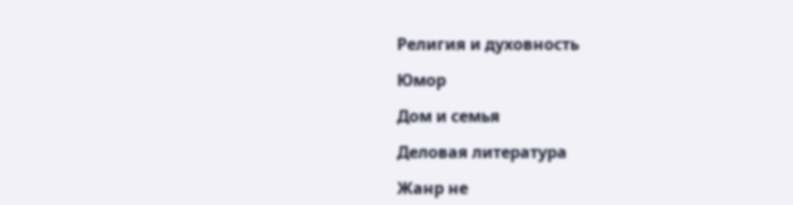Религия и духовность

Юмор

Дом и семья

Деловая литература

Жанр не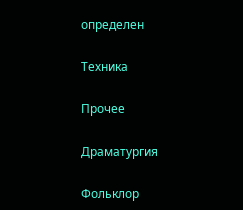определен

Техника

Прочее

Драматургия

Фольклор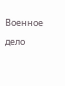Военное дело